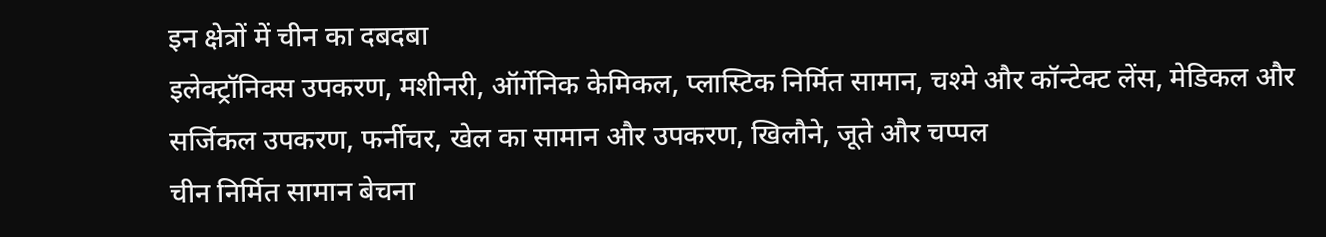इन क्षेत्रों में चीन का दबदबा
इलेक्ट्रॉनिक्स उपकरण, मशीनरी, ऑर्गेनिक केमिकल, प्लास्टिक निर्मित सामान, चश्मे और कॉन्टेक्ट लेंस, मेडिकल और सर्जिकल उपकरण, फर्नीचर, खेल का सामान और उपकरण, खिलौने, जूते और चप्पल
चीन निर्मित सामान बेचना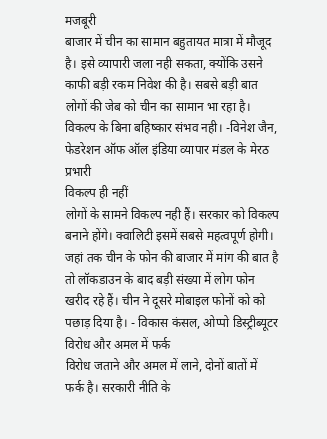मजबूरी
बाजार में चीन का सामान बहुतायत मात्रा में मौजूद है। इसे व्यापारी जला नही सकता, क्योंकि उसने काफी बड़ी रकम निवेश की है। सबसे बड़ी बात लोगों की जेब को चीन का सामान भा रहा है। विकल्प के बिना बहिष्कार संभव नही। -विनेश जैन, फेडरेशन ऑफ ऑल इंडिया व्यापार मंडल के मेरठ प्रभारी
विकल्प ही नहीं
लोगों के सामने विकल्प नही हैं। सरकार को विकल्प बनाने होंगे। क्वालिटी इसमें सबसे महत्वपूर्ण होगी। जहां तक चीन के फोन की बाजार में मांग की बात है तो लॉकडाउन के बाद बड़ी संख्या में लोग फोन खरीद रहे हैं। चीन ने दूसरे मोबाइल फोनों को को पछाड़ दिया है। - विकास कंसल, ओप्पो डिस्ट्रीब्यूटर
विरोध और अमल में फर्क
विरोध जताने और अमल में लाने, दोनों बातों में फर्क है। सरकारी नीति के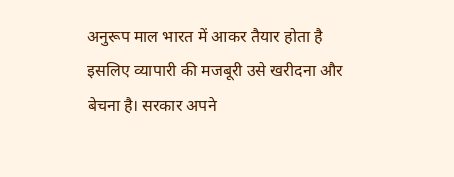अनुरूप माल भारत में आकर तैयार होता है इसलिए व्यापारी की मजबूरी उसे खरीदना और बेचना है। सरकार अपने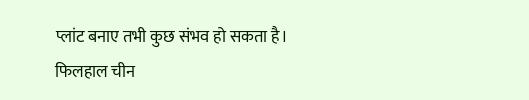प्लांट बनाए तभी कुछ संभव हो सकता है। फिलहाल चीन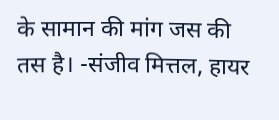के सामान की मांग जस की तस है। -संजीव मित्तल, हायर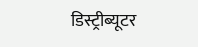डिस्ट्रीब्यूटर